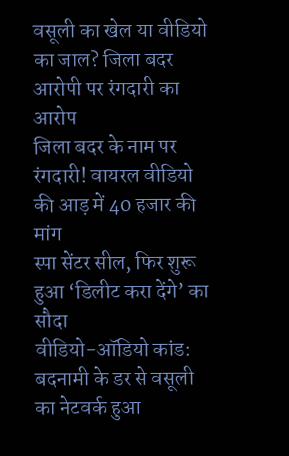वसूली का खेल या वीडियो का जाल? जिला बदर आरोपी पर रंगदारी का आरोप
जिला बदर के नाम पर रंगदारी! वायरल वीडियो की आड़ में 40 हजार की मांग
स्पा सेंटर सील, फिर शुरू हुआ ‘डिलीट करा देंगे’ का सौदा
वीडियो-ऑडियो कांड: बदनामी के डर से वसूली का नेटवर्क हुआ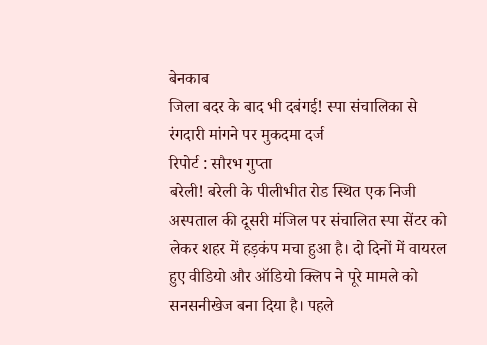बेनकाब
जिला बदर के बाद भी दबंगई! स्पा संचालिका से रंगदारी मांगने पर मुकदमा दर्ज
रिपोर्ट : सौरभ गुप्ता
बरेली! बरेली के पीलीभीत रोड स्थित एक निजी अस्पताल की दूसरी मंजिल पर संचालित स्पा सेंटर को लेकर शहर में हड़कंप मचा हुआ है। दो दिनों में वायरल हुए वीडियो और ऑडियो क्लिप ने पूरे मामले को सनसनीखेज बना दिया है। पहले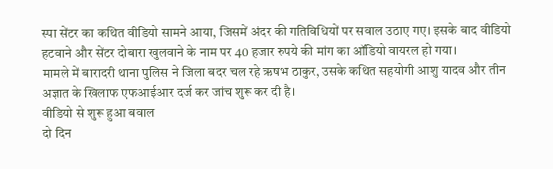स्पा सेंटर का कथित वीडियो सामने आया, जिसमें अंदर की गतिविधियों पर सवाल उठाए गए। इसके बाद वीडियो हटवाने और सेंटर दोबारा खुलवाने के नाम पर 40 हजार रुपये की मांग का ऑडियो वायरल हो गया।
मामले में बारादरी थाना पुलिस ने जिला बदर चल रहे ऋषभ ठाकुर, उसके कथित सहयोगी आशु यादव और तीन अज्ञात के खिलाफ एफआईआर दर्ज कर जांच शुरू कर दी है।
वीडियो से शुरू हुआ बवाल
दो दिन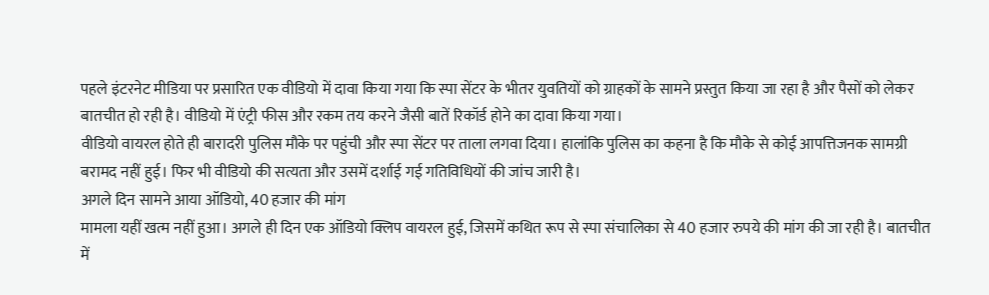पहले इंटरनेट मीडिया पर प्रसारित एक वीडियो में दावा किया गया कि स्पा सेंटर के भीतर युवतियों को ग्राहकों के सामने प्रस्तुत किया जा रहा है और पैसों को लेकर बातचीत हो रही है। वीडियो में एंट्री फीस और रकम तय करने जैसी बातें रिकॉर्ड होने का दावा किया गया।
वीडियो वायरल होते ही बारादरी पुलिस मौके पर पहुंची और स्पा सेंटर पर ताला लगवा दिया। हालांकि पुलिस का कहना है कि मौके से कोई आपत्तिजनक सामग्री बरामद नहीं हुई। फिर भी वीडियो की सत्यता और उसमें दर्शाई गई गतिविधियों की जांच जारी है।
अगले दिन सामने आया ऑडियो, 40 हजार की मांग
मामला यहीं खत्म नहीं हुआ। अगले ही दिन एक ऑडियो क्लिप वायरल हुई, जिसमें कथित रूप से स्पा संचालिका से 40 हजार रुपये की मांग की जा रही है। बातचीत में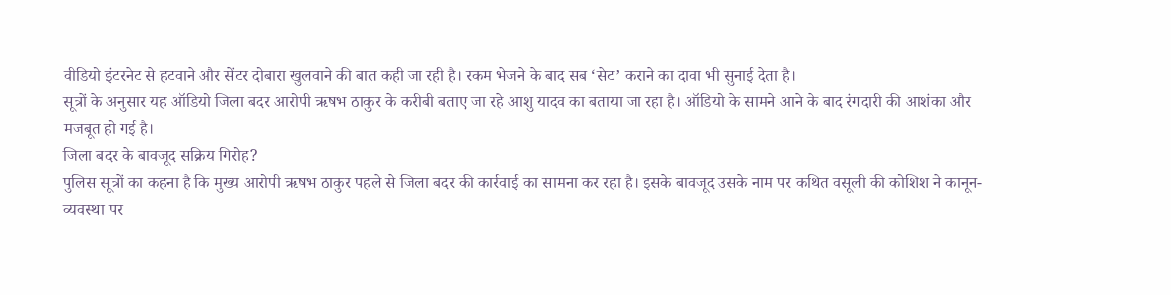वीडियो इंटरनेट से हटवाने और सेंटर दोबारा खुलवाने की बात कही जा रही है। रकम भेजने के बाद सब ‘सेट’ कराने का दावा भी सुनाई देता है।
सूत्रों के अनुसार यह ऑडियो जिला बदर आरोपी ऋषभ ठाकुर के करीबी बताए जा रहे आशु यादव का बताया जा रहा है। ऑडियो के सामने आने के बाद रंगदारी की आशंका और मजबूत हो गई है।
जिला बदर के बावजूद सक्रिय गिरोह?
पुलिस सूत्रों का कहना है कि मुख्य आरोपी ऋषभ ठाकुर पहले से जिला बदर की कार्रवाई का सामना कर रहा है। इसके बावजूद उसके नाम पर कथित वसूली की कोशिश ने कानून-व्यवस्था पर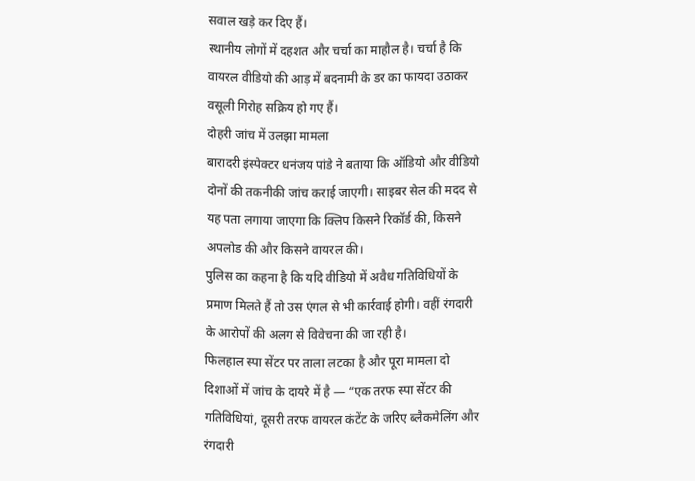सवाल खड़े कर दिए हैं।
स्थानीय लोगों में दहशत और चर्चा का माहौल है। चर्चा है कि वायरल वीडियो की आड़ में बदनामी के डर का फायदा उठाकर वसूली गिरोह सक्रिय हो गए हैं।
दोहरी जांच में उलझा मामला
बारादरी इंस्पेक्टर धनंजय पांडे ने बताया कि ऑडियो और वीडियो दोनों की तकनीकी जांच कराई जाएगी। साइबर सेल की मदद से यह पता लगाया जाएगा कि क्लिप किसने रिकॉर्ड की, किसने अपलोड की और किसने वायरल की।
पुलिस का कहना है कि यदि वीडियो में अवैध गतिविधियों के प्रमाण मिलते हैं तो उस एंगल से भी कार्रवाई होगी। वहीं रंगदारी के आरोपों की अलग से विवेचना की जा रही है।
फिलहाल स्पा सेंटर पर ताला लटका है और पूरा मामला दो दिशाओं में जांच के दायरे में है — “एक तरफ स्पा सेंटर की गतिविधियां, दूसरी तरफ वायरल कंटेंट के जरिए ब्लैकमेलिंग और रंगदारी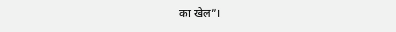का खेल”।